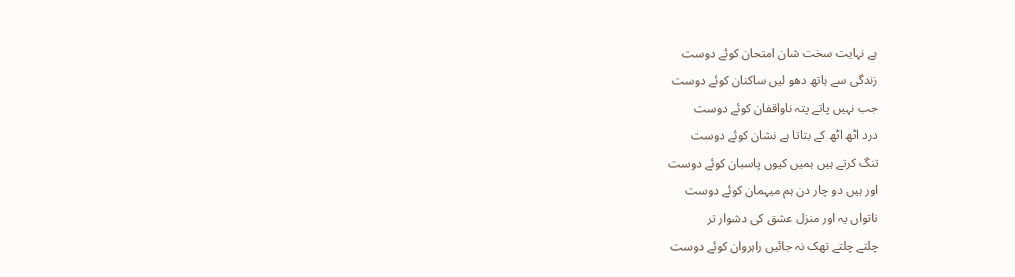ہے نہایت سخت شان امتحان کوئے دوست
زندگی سے ہاتھ دھو لیں ساکنان کوئے دوست
جب نہیں پاتے پتہ ناواقفان کوئے دوست
درد اٹھ اٹھ کے بتاتا ہے نشان کوئے دوست
تنگ کرتے ہیں ہمیں کیوں پاسبان کوئے دوست
اور ہیں دو چار دن ہم میہمان کوئے دوست
ناتواں یہ اور منزل عشق کی دشوار تر
چلتے چلتے تھک نہ جائیں راہروان کوئے دوست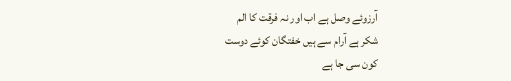آرزوئے وصل ہے اب اور نہ فرقت کا الم
شکر ہے آرام سے ہیں خفتگان کوئے دوست
کون سی جا ہے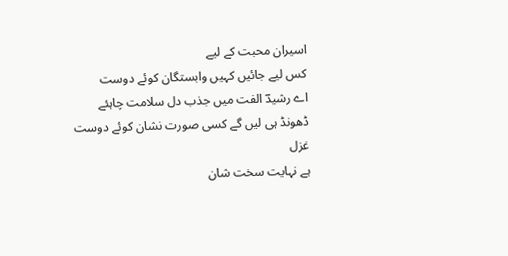اسیران محبت کے لیے
کس لیے جائیں کہیں وابستگان کوئے دوست
اے رشیدؔ الفت میں جذب دل سلامت چاہئے
ڈھونڈ ہی لیں گے کسی صورت نشان کوئے دوست
غزل
ہے نہایت سخت شان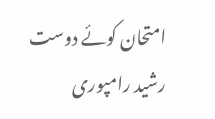امتحان کوئے دوست
رشید رامپوری